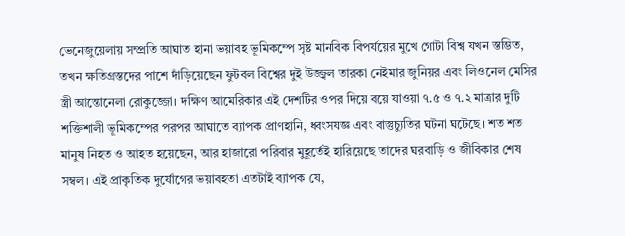ভেনেজুয়েলায় সম্প্রতি আঘাত হানা ভয়াবহ ভূমিকম্পে সৃষ্ট মানবিক বিপর্যয়ের মুখে গোটা বিশ্ব যখন স্তম্ভিত, তখন ক্ষতিগ্রস্তদের পাশে দাঁড়িয়েছেন ফুটবল বিশ্বের দুই উজ্জ্বল তারকা নেইমার জুনিয়র এবং লিওনেল মেসির স্ত্রী আন্তোনেলা রোকুজ্জো। দক্ষিণ আমেরিকার এই দেশটির ওপর দিয়ে বয়ে যাওয়া ৭.৫ ও ৭.২ মাত্রার দুটি শক্তিশালী ভূমিকম্পের পরপর আঘাতে ব্যাপক প্রাণহানি, ধ্বংসযজ্ঞ এবং বাস্তুচ্যুতির ঘটনা ঘটেছে। শত শত মানুষ নিহত ও আহত হয়েছেন, আর হাজারো পরিবার মুহূর্তেই হারিয়েছে তাদের ঘরবাড়ি ও জীবিকার শেষ সম্বল। এই প্রাকৃতিক দুর্যোগের ভয়াবহতা এতটাই ব্যাপক যে,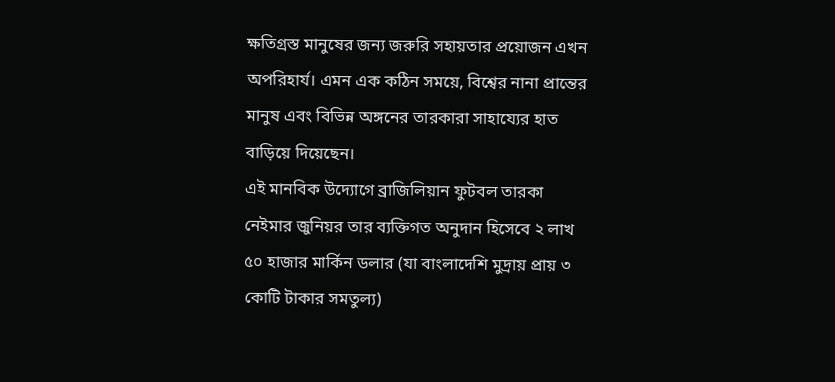ক্ষতিগ্রস্ত মানুষের জন্য জরুরি সহায়তার প্রয়োজন এখন অপরিহার্য। এমন এক কঠিন সময়ে, বিশ্বের নানা প্রান্তের মানুষ এবং বিভিন্ন অঙ্গনের তারকারা সাহায্যের হাত বাড়িয়ে দিয়েছেন।
এই মানবিক উদ্যোগে ব্রাজিলিয়ান ফুটবল তারকা নেইমার জুনিয়র তার ব্যক্তিগত অনুদান হিসেবে ২ লাখ ৫০ হাজার মার্কিন ডলার (যা বাংলাদেশি মুদ্রায় প্রায় ৩ কোটি টাকার সমতুল্য)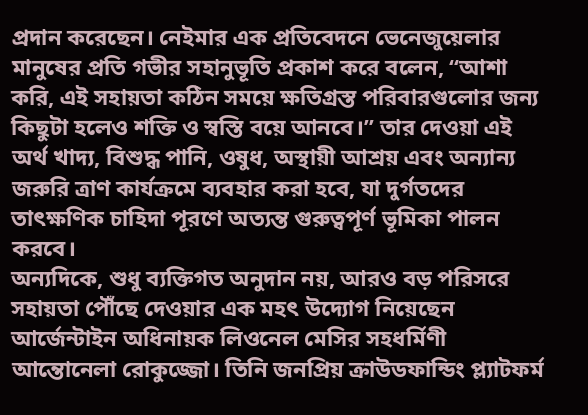প্রদান করেছেন। নেইমার এক প্রতিবেদনে ভেনেজুয়েলার মানুষের প্রতি গভীর সহানুভূতি প্রকাশ করে বলেন, “আশা করি, এই সহায়তা কঠিন সময়ে ক্ষতিগ্রস্ত পরিবারগুলোর জন্য কিছুটা হলেও শক্তি ও স্বস্তি বয়ে আনবে।” তার দেওয়া এই অর্থ খাদ্য, বিশুদ্ধ পানি, ওষুধ, অস্থায়ী আশ্রয় এবং অন্যান্য জরুরি ত্রাণ কার্যক্রমে ব্যবহার করা হবে, যা দুর্গতদের তাৎক্ষণিক চাহিদা পূরণে অত্যন্ত গুরুত্বপূর্ণ ভূমিকা পালন করবে।
অন্যদিকে, শুধু ব্যক্তিগত অনুদান নয়, আরও বড় পরিসরে সহায়তা পৌঁছে দেওয়ার এক মহৎ উদ্যোগ নিয়েছেন আর্জেন্টাইন অধিনায়ক লিওনেল মেসির সহধর্মিণী আন্তোনেলা রোকুজ্জো। তিনি জনপ্রিয় ক্রাউডফান্ডিং প্ল্যাটফর্ম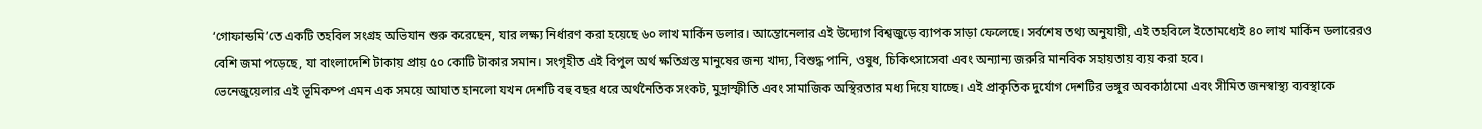‘গোফান্ডমি’তে একটি তহবিল সংগ্রহ অভিযান শুরু করেছেন, যার লক্ষ্য নির্ধারণ করা হয়েছে ৬০ লাখ মার্কিন ডলার। আন্তোনেলার এই উদ্যোগ বিশ্বজুড়ে ব্যাপক সাড়া ফেলেছে। সর্বশেষ তথ্য অনুযায়ী, এই তহবিলে ইতোমধ্যেই ৪০ লাখ মার্কিন ডলারেরও বেশি জমা পড়েছে, যা বাংলাদেশি টাকায় প্রায় ৫০ কোটি টাকার সমান। সংগৃহীত এই বিপুল অর্থ ক্ষতিগ্রস্ত মানুষের জন্য খাদ্য, বিশুদ্ধ পানি, ওষুধ, চিকিৎসাসেবা এবং অন্যান্য জরুরি মানবিক সহায়তায় ব্যয় করা হবে।
ভেনেজুয়েলার এই ভূমিকম্প এমন এক সময়ে আঘাত হানলো যখন দেশটি বহু বছর ধরে অর্থনৈতিক সংকট, মুদ্রাস্ফীতি এবং সামাজিক অস্থিরতার মধ্য দিয়ে যাচ্ছে। এই প্রাকৃতিক দুর্যোগ দেশটির ভঙ্গুর অবকাঠামো এবং সীমিত জনস্বাস্থ্য ব্যবস্থাকে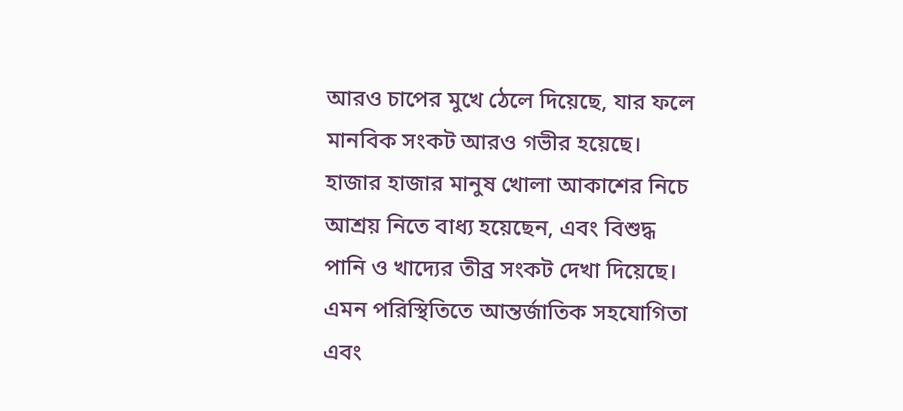আরও চাপের মুখে ঠেলে দিয়েছে, যার ফলে মানবিক সংকট আরও গভীর হয়েছে। হাজার হাজার মানুষ খোলা আকাশের নিচে আশ্রয় নিতে বাধ্য হয়েছেন, এবং বিশুদ্ধ পানি ও খাদ্যের তীব্র সংকট দেখা দিয়েছে। এমন পরিস্থিতিতে আন্তর্জাতিক সহযোগিতা এবং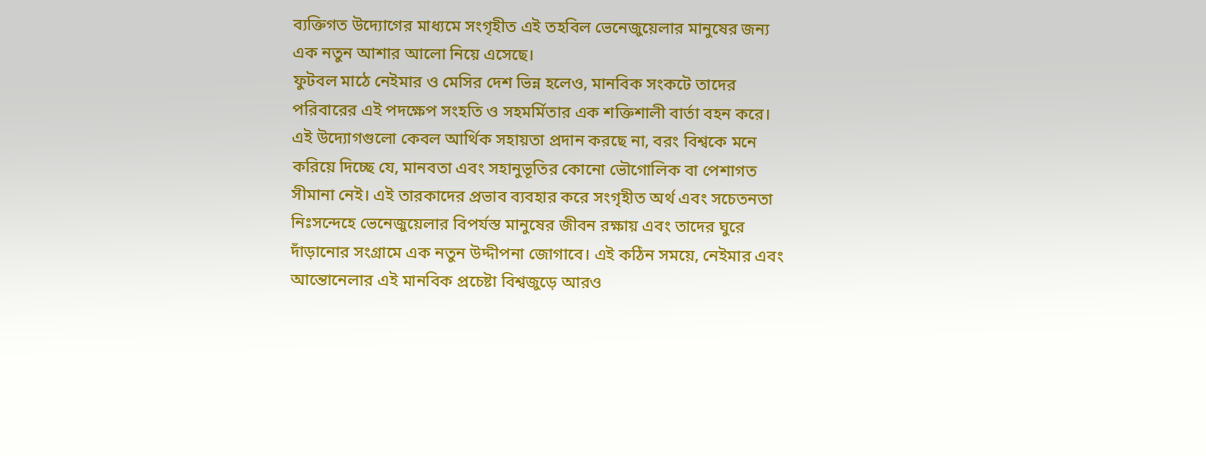ব্যক্তিগত উদ্যোগের মাধ্যমে সংগৃহীত এই তহবিল ভেনেজুয়েলার মানুষের জন্য এক নতুন আশার আলো নিয়ে এসেছে।
ফুটবল মাঠে নেইমার ও মেসির দেশ ভিন্ন হলেও, মানবিক সংকটে তাদের পরিবারের এই পদক্ষেপ সংহতি ও সহমর্মিতার এক শক্তিশালী বার্তা বহন করে। এই উদ্যোগগুলো কেবল আর্থিক সহায়তা প্রদান করছে না, বরং বিশ্বকে মনে করিয়ে দিচ্ছে যে, মানবতা এবং সহানুভূতির কোনো ভৌগোলিক বা পেশাগত সীমানা নেই। এই তারকাদের প্রভাব ব্যবহার করে সংগৃহীত অর্থ এবং সচেতনতা নিঃসন্দেহে ভেনেজুয়েলার বিপর্যস্ত মানুষের জীবন রক্ষায় এবং তাদের ঘুরে দাঁড়ানোর সংগ্রামে এক নতুন উদ্দীপনা জোগাবে। এই কঠিন সময়ে, নেইমার এবং আন্তোনেলার এই মানবিক প্রচেষ্টা বিশ্বজুড়ে আরও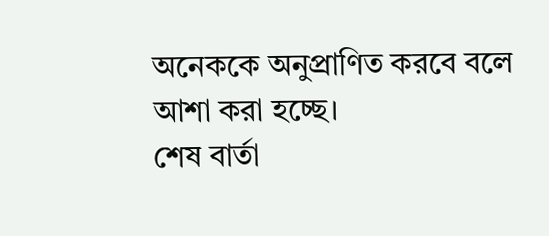অনেককে অনুপ্রাণিত করবে বলে আশা করা হচ্ছে।
শেষ বার্তা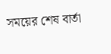সময়ের শেষ বার্তা